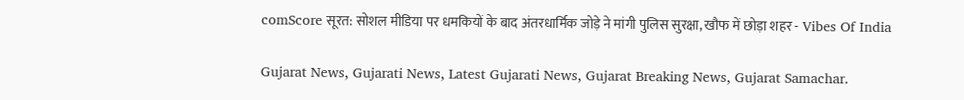comScore सूरत: सोशल मीडिया पर धमकियों के बाद अंतरधार्मिक जोड़े ने मांगी पुलिस सुरक्षा, खौफ में छोड़ा शहर - Vibes Of India

Gujarat News, Gujarati News, Latest Gujarati News, Gujarat Breaking News, Gujarat Samachar.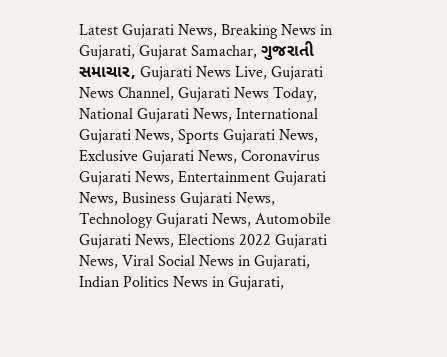Latest Gujarati News, Breaking News in Gujarati, Gujarat Samachar, ગુજરાતી સમાચાર, Gujarati News Live, Gujarati News Channel, Gujarati News Today, National Gujarati News, International Gujarati News, Sports Gujarati News, Exclusive Gujarati News, Coronavirus Gujarati News, Entertainment Gujarati News, Business Gujarati News, Technology Gujarati News, Automobile Gujarati News, Elections 2022 Gujarati News, Viral Social News in Gujarati, Indian Politics News in Gujarati,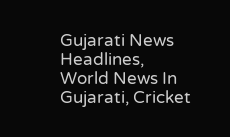Gujarati News Headlines, World News In Gujarati, Cricket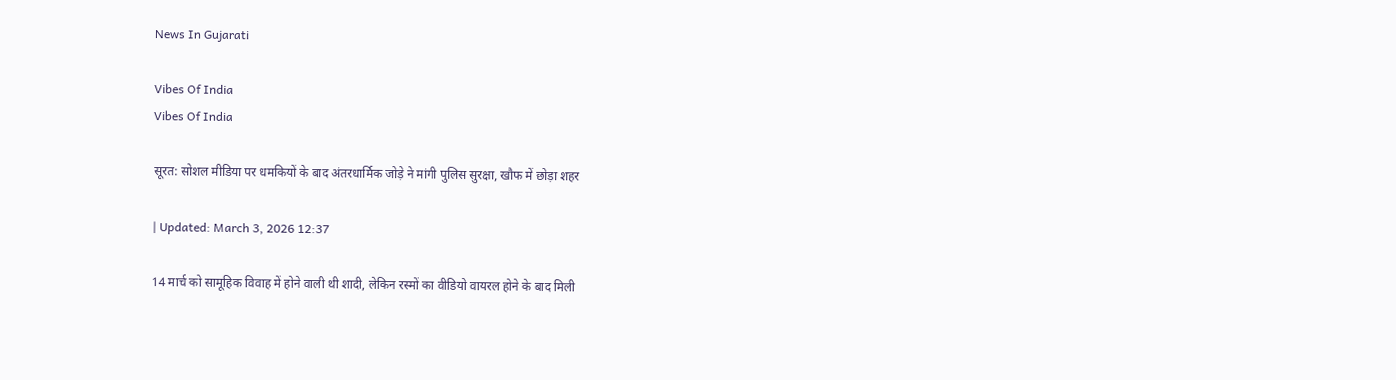News In Gujarati

Vibes Of India
Vibes Of India

सूरत: सोशल मीडिया पर धमकियों के बाद अंतरधार्मिक जोड़े ने मांगी पुलिस सुरक्षा, खौफ में छोड़ा शहर

| Updated: March 3, 2026 12:37

14 मार्च को सामूहिक विवाह में होने वाली थी शादी, लेकिन रस्मों का वीडियो वायरल होने के बाद मिली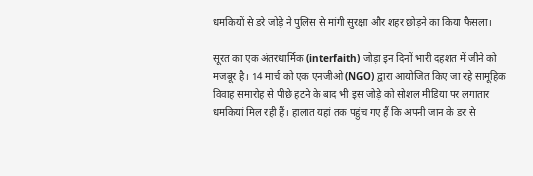धमकियों से डरे जोड़े ने पुलिस से मांगी सुरक्षा और शहर छोड़ने का किया फैसला।

सूरत का एक अंतरधार्मिक (interfaith) जोड़ा इन दिनों भारी दहशत में जीने को मजबूर है। 14 मार्च को एक एनजीओ (NGO) द्वारा आयोजित किए जा रहे सामूहिक विवाह समारोह से पीछे हटने के बाद भी इस जोड़े को सोशल मीडिया पर लगातार धमकियां मिल रही हैं। हालात यहां तक पहुंच गए हैं कि अपनी जान के डर से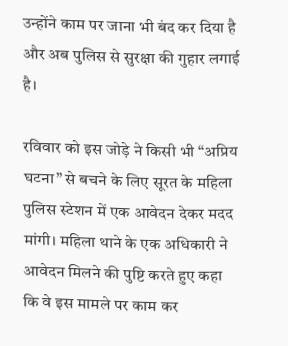उन्होंने काम पर जाना भी बंद कर दिया है और अब पुलिस से सुरक्षा की गुहार लगाई है।

रविवार को इस जोड़े ने किसी भी “अप्रिय घटना” से बचने के लिए सूरत के महिला पुलिस स्टेशन में एक आवेदन देकर मदद मांगी। महिला थाने के एक अधिकारी ने आवेदन मिलने की पुष्टि करते हुए कहा कि वे इस मामले पर काम कर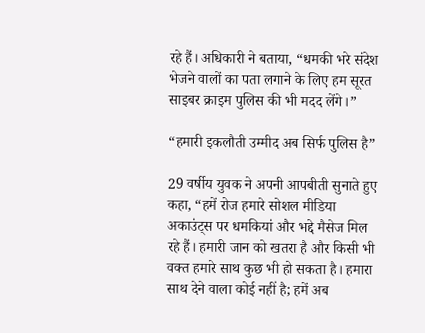रहे हैं। अधिकारी ने बताया, “धमकी भरे संदेश भेजने वालों का पता लगाने के लिए हम सूरत साइबर क्राइम पुलिस की भी मदद लेंगे।”

“हमारी इकलौती उम्मीद अब सिर्फ पुलिस है”

29 वर्षीय युवक ने अपनी आपबीती सुनाते हुए कहा, “हमें रोज हमारे सोशल मीडिया अकाउंट्स पर धमकियां और भद्दे मैसेज मिल रहे हैं। हमारी जान को खतरा है और किसी भी वक्त हमारे साथ कुछ भी हो सकता है। हमारा साथ देने वाला कोई नहीं है; हमें अब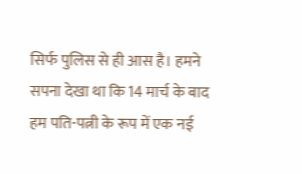सिर्फ पुलिस से ही आस है। हमने सपना देखा था कि 14 मार्च के बाद हम पति-पत्नी के रूप में एक नई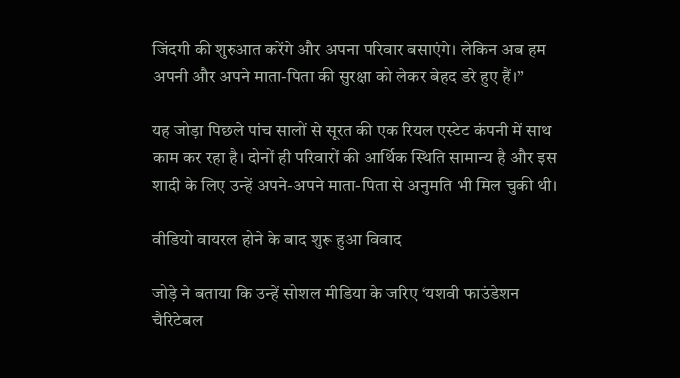जिंदगी की शुरुआत करेंगे और अपना परिवार बसाएंगे। लेकिन अब हम अपनी और अपने माता-पिता की सुरक्षा को लेकर बेहद डरे हुए हैं।”

यह जोड़ा पिछले पांच सालों से सूरत की एक रियल एस्टेट कंपनी में साथ काम कर रहा है। दोनों ही परिवारों की आर्थिक स्थिति सामान्य है और इस शादी के लिए उन्हें अपने-अपने माता-पिता से अनुमति भी मिल चुकी थी।

वीडियो वायरल होने के बाद शुरू हुआ विवाद

जोड़े ने बताया कि उन्हें सोशल मीडिया के जरिए ‘यशवी फाउंडेशन चैरिटेबल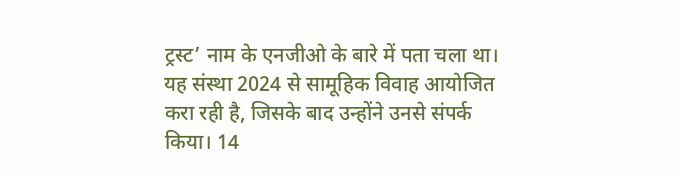ट्रस्ट’ नाम के एनजीओ के बारे में पता चला था। यह संस्था 2024 से सामूहिक विवाह आयोजित करा रही है, जिसके बाद उन्होंने उनसे संपर्क किया। 14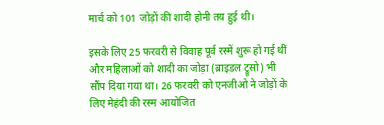मार्च को 101 जोड़ों की शादी होनी तय हुई थी।

इसके लिए 25 फरवरी से विवाह पूर्व रस्में शुरू हो गई थीं और महिलाओं को शादी का जोड़ा (ब्राइडल ट्रूसो) भी सौंप दिया गया था। 26 फरवरी को एनजीओ ने जोड़ों के लिए मेहंदी की रस्म आयोजित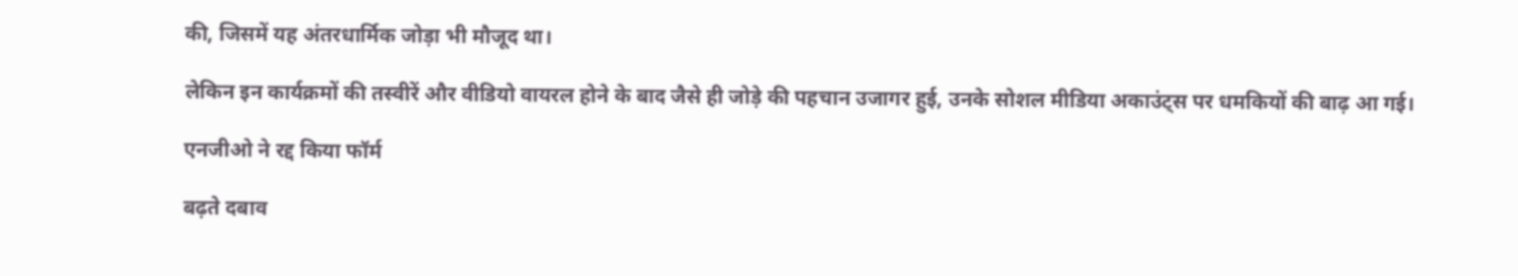की, जिसमें यह अंतरधार्मिक जोड़ा भी मौजूद था।

लेकिन इन कार्यक्रमों की तस्वीरें और वीडियो वायरल होने के बाद जैसे ही जोड़े की पहचान उजागर हुई, उनके सोशल मीडिया अकाउंट्स पर धमकियों की बाढ़ आ गई।

एनजीओ ने रद्द किया फॉर्म

बढ़ते दबाव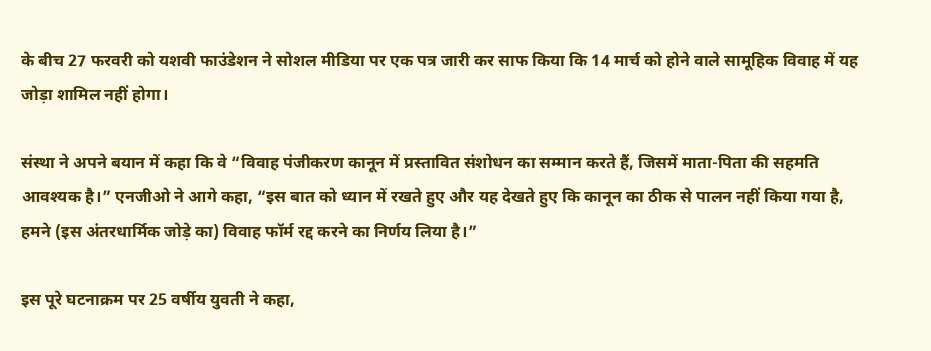के बीच 27 फरवरी को यशवी फाउंडेशन ने सोशल मीडिया पर एक पत्र जारी कर साफ किया कि 14 मार्च को होने वाले सामूहिक विवाह में यह जोड़ा शामिल नहीं होगा।

संस्था ने अपने बयान में कहा कि वे “विवाह पंजीकरण कानून में प्रस्तावित संशोधन का सम्मान करते हैं, जिसमें माता-पिता की सहमति आवश्यक है।” एनजीओ ने आगे कहा, “इस बात को ध्यान में रखते हुए और यह देखते हुए कि कानून का ठीक से पालन नहीं किया गया है, हमने (इस अंतरधार्मिक जोड़े का) विवाह फॉर्म रद्द करने का निर्णय लिया है।”

इस पूरे घटनाक्रम पर 25 वर्षीय युवती ने कहा,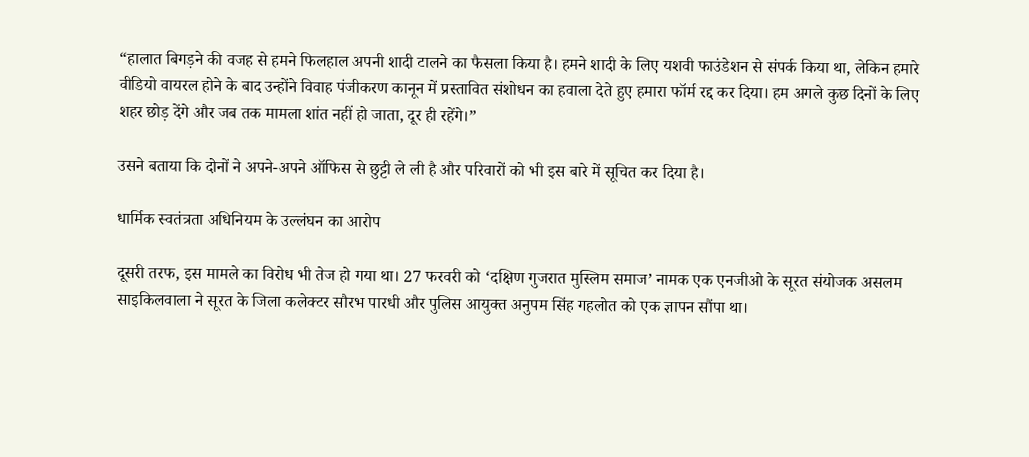“हालात बिगड़ने की वजह से हमने फिलहाल अपनी शादी टालने का फैसला किया है। हमने शादी के लिए यशवी फाउंडेशन से संपर्क किया था, लेकिन हमारे वीडियो वायरल होने के बाद उन्होंने विवाह पंजीकरण कानून में प्रस्तावित संशोधन का हवाला देते हुए हमारा फॉर्म रद्द कर दिया। हम अगले कुछ दिनों के लिए शहर छोड़ देंगे और जब तक मामला शांत नहीं हो जाता, दूर ही रहेंगे।”

उसने बताया कि दोनों ने अपने-अपने ऑफिस से छुट्टी ले ली है और परिवारों को भी इस बारे में सूचित कर दिया है।

धार्मिक स्वतंत्रता अधिनियम के उल्लंघन का आरोप

दूसरी तरफ, इस मामले का विरोध भी तेज हो गया था। 27 फरवरी को ‘दक्षिण गुजरात मुस्लिम समाज’ नामक एक एनजीओ के सूरत संयोजक असलम साइकिलवाला ने सूरत के जिला कलेक्टर सौरभ पारधी और पुलिस आयुक्त अनुपम सिंह गहलोत को एक ज्ञापन सौंपा था।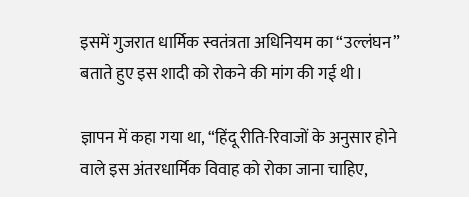इसमें गुजरात धार्मिक स्वतंत्रता अधिनियम का “उल्लंघन” बताते हुए इस शादी को रोकने की मांग की गई थी।

ज्ञापन में कहा गया था, “हिंदू रीति-रिवाजों के अनुसार होने वाले इस अंतरधार्मिक विवाह को रोका जाना चाहिए,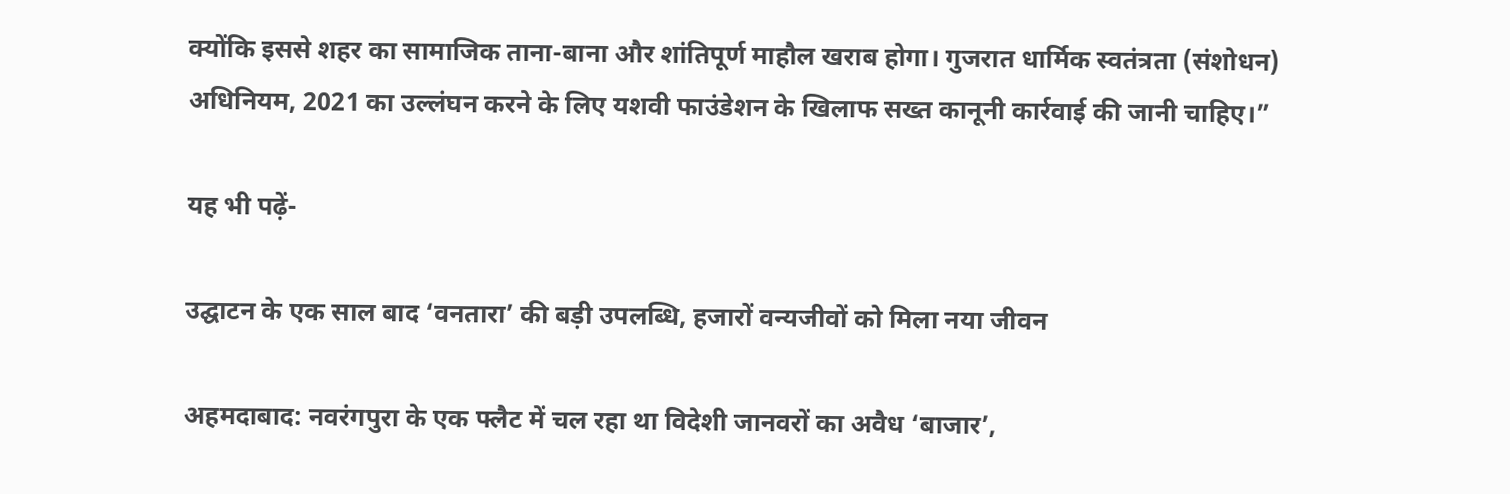क्योंकि इससे शहर का सामाजिक ताना-बाना और शांतिपूर्ण माहौल खराब होगा। गुजरात धार्मिक स्वतंत्रता (संशोधन) अधिनियम, 2021 का उल्लंघन करने के लिए यशवी फाउंडेशन के खिलाफ सख्त कानूनी कार्रवाई की जानी चाहिए।”

यह भी पढ़ें-

उद्घाटन के एक साल बाद ‘वनतारा’ की बड़ी उपलब्धि, हजारों वन्यजीवों को मिला नया जीवन

अहमदाबाद: नवरंगपुरा के एक फ्लैट में चल रहा था विदेशी जानवरों का अवैध ‘बाजार’,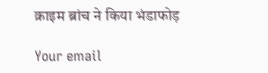क्राइम ब्रांच ने किया भंडाफोड़

Your email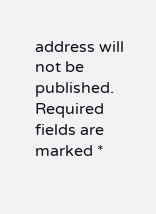address will not be published. Required fields are marked *